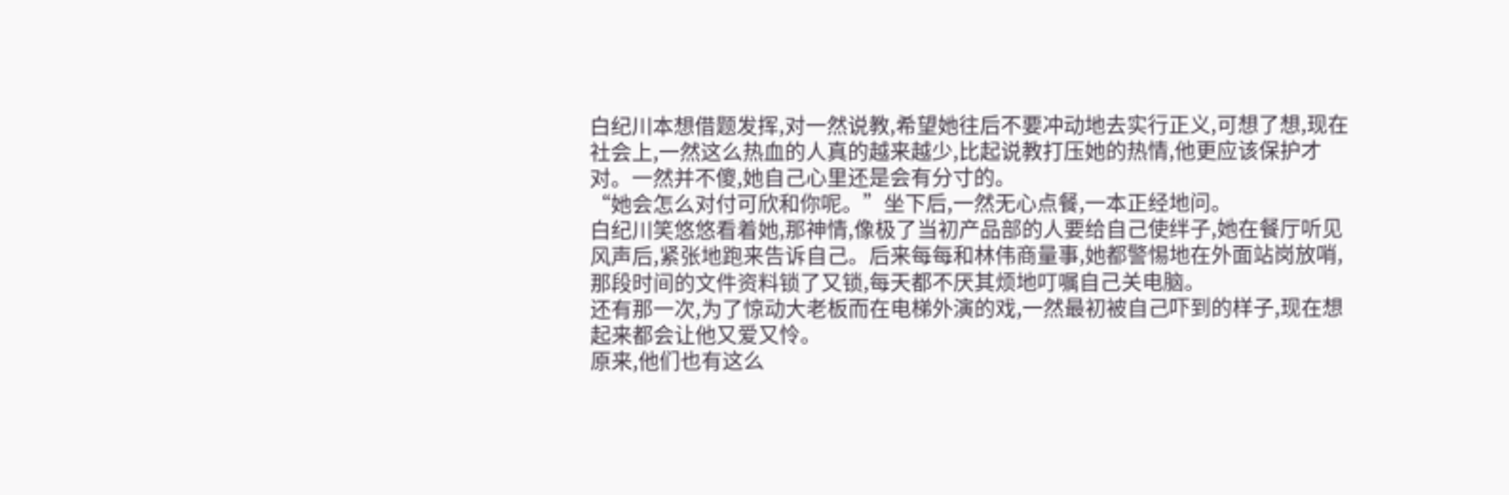白纪川本想借题发挥,对一然说教,希望她往后不要冲动地去实行正义,可想了想,现在社会上,一然这么热血的人真的越来越少,比起说教打压她的热情,他更应该保护才对。一然并不傻,她自己心里还是会有分寸的。
“她会怎么对付可欣和你呢。”坐下后,一然无心点餐,一本正经地问。
白纪川笑悠悠看着她,那神情,像极了当初产品部的人要给自己使绊子,她在餐厅听见风声后,紧张地跑来告诉自己。后来每每和林伟商量事,她都警惕地在外面站岗放哨,那段时间的文件资料锁了又锁,每天都不厌其烦地叮嘱自己关电脑。
还有那一次,为了惊动大老板而在电梯外演的戏,一然最初被自己吓到的样子,现在想起来都会让他又爱又怜。
原来,他们也有这么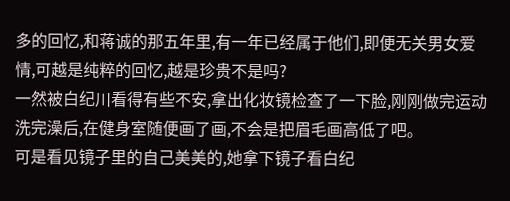多的回忆,和蒋诚的那五年里,有一年已经属于他们,即便无关男女爱情,可越是纯粹的回忆,越是珍贵不是吗?
一然被白纪川看得有些不安,拿出化妆镜检查了一下脸,刚刚做完运动洗完澡后,在健身室随便画了画,不会是把眉毛画高低了吧。
可是看见镜子里的自己美美的,她拿下镜子看白纪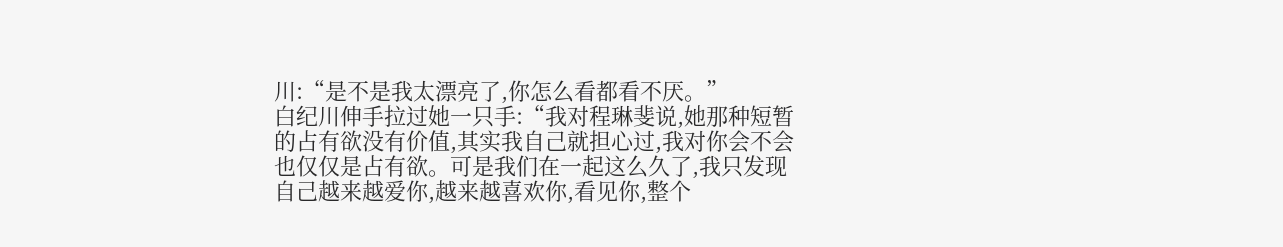川:“是不是我太漂亮了,你怎么看都看不厌。”
白纪川伸手拉过她一只手:“我对程琳斐说,她那种短暂的占有欲没有价值,其实我自己就担心过,我对你会不会也仅仅是占有欲。可是我们在一起这么久了,我只发现自己越来越爱你,越来越喜欢你,看见你,整个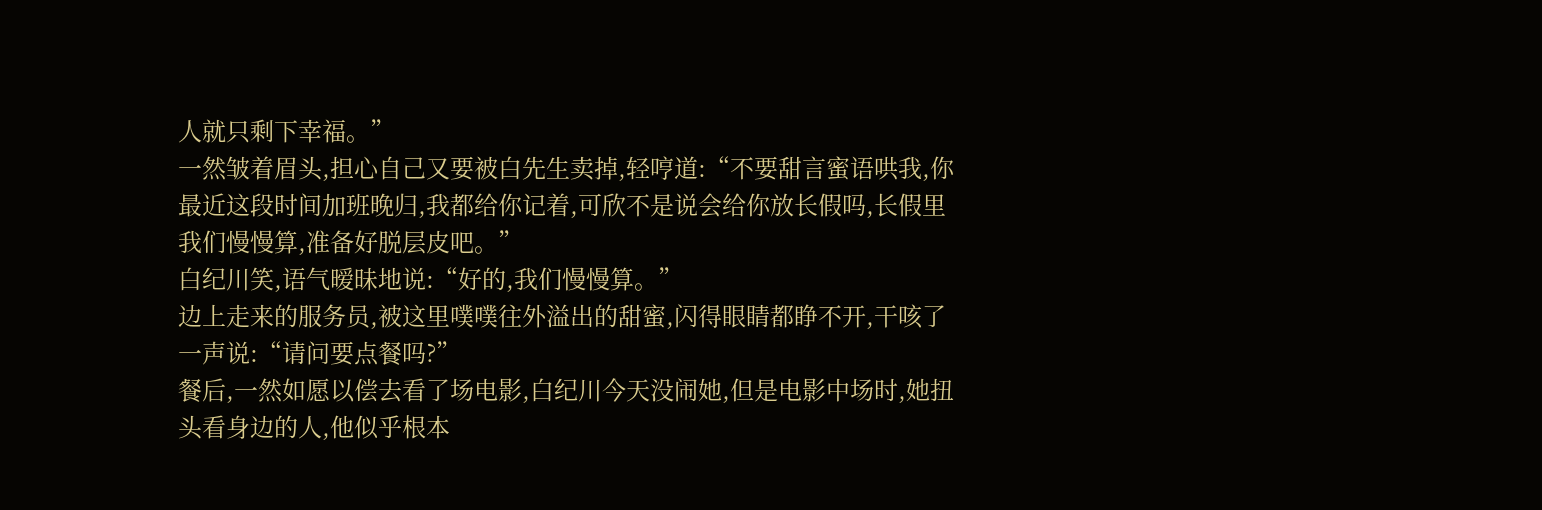人就只剩下幸福。”
一然皱着眉头,担心自己又要被白先生卖掉,轻哼道:“不要甜言蜜语哄我,你最近这段时间加班晚归,我都给你记着,可欣不是说会给你放长假吗,长假里我们慢慢算,准备好脱层皮吧。”
白纪川笑,语气暧昧地说:“好的,我们慢慢算。”
边上走来的服务员,被这里噗噗往外溢出的甜蜜,闪得眼睛都睁不开,干咳了一声说:“请问要点餐吗?”
餐后,一然如愿以偿去看了场电影,白纪川今天没闹她,但是电影中场时,她扭头看身边的人,他似乎根本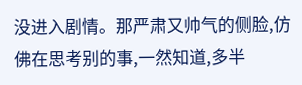没进入剧情。那严肃又帅气的侧脸,仿佛在思考别的事,一然知道,多半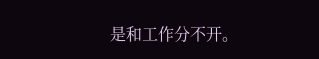是和工作分不开。